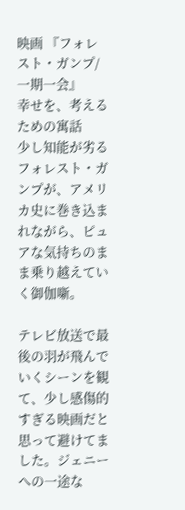映画 『フォレスト・ガンプ/一期一会』
幸せを、考えるための寓話
少し知能が劣るフォレスト・ガンプが、アメリカ史に巻き込まれながら、ピュアな気持ちのまま乗り越えていく御伽噺。

テレビ放送で最後の羽が飛んでいくシーンを観て、少し感傷的すぎる映画だと思って避けてました。ジェニーへの一途な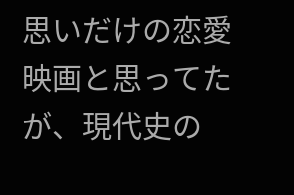思いだけの恋愛映画と思ってたが、現代史の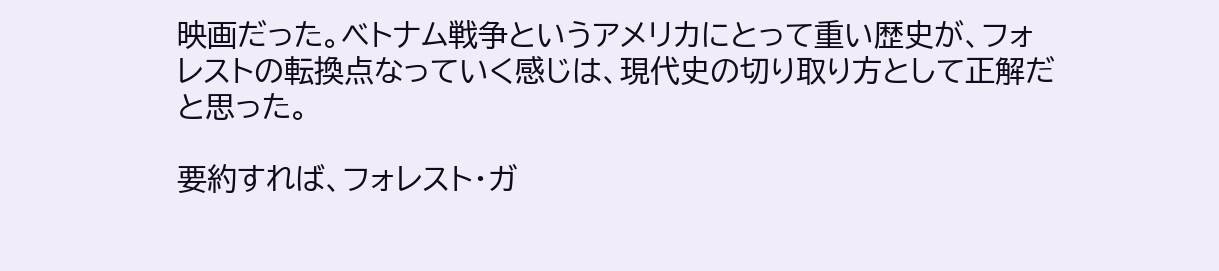映画だった。ベトナム戦争というアメリカにとって重い歴史が、フォレストの転換点なっていく感じは、現代史の切り取り方として正解だと思った。

要約すれば、フォレスト・ガ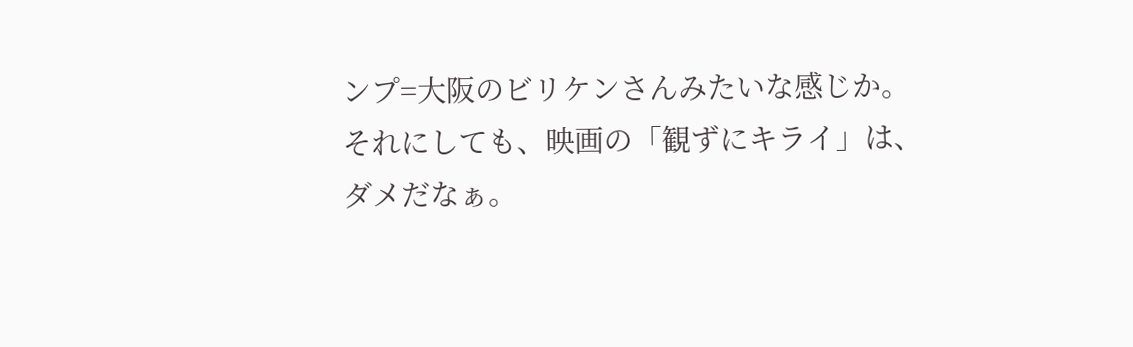ンプ=大阪のビリケンさんみたいな感じか。それにしても、映画の「観ずにキライ」は、ダメだなぁ。